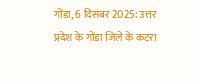गोंडा, 6 दिसंबर 2025: उत्तर प्रदेश के गोंडा जिले के कटरा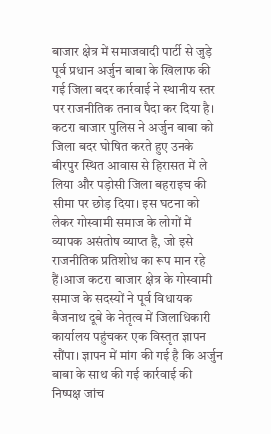बाजार क्षेत्र में समाजवादी पार्टी से जुड़े पूर्व प्रधान अर्जुन बाबा के खिलाफ की गई जिला बदर कार्रवाई ने स्थानीय स्तर पर राजनीतिक तनाव पैदा कर दिया है। कटरा बाजार पुलिस ने अर्जुन बाबा को जिला बदर घोषित करते हुए उनके बीरपुर स्थित आवास से हिरासत में ले लिया और पड़ोसी जिला बहराइच की सीमा पर छोड़ दिया। इस घटना को लेकर गोस्वामी समाज के लोगों में व्यापक असंतोष व्याप्त है, जो इसे राजनीतिक प्रतिशोध का रूप मान रहे हैं।आज कटरा बाजार क्षेत्र के गोस्वामी समाज के सदस्यों ने पूर्व विधायक बैजनाथ दूबे के नेतृत्व में जिलाधिकारी कार्यालय पहुंचकर एक विस्तृत ज्ञापन सौंपा। ज्ञापन में मांग की गई है कि अर्जुन बाबा के साथ की गई कार्रवाई की निष्पक्ष जांच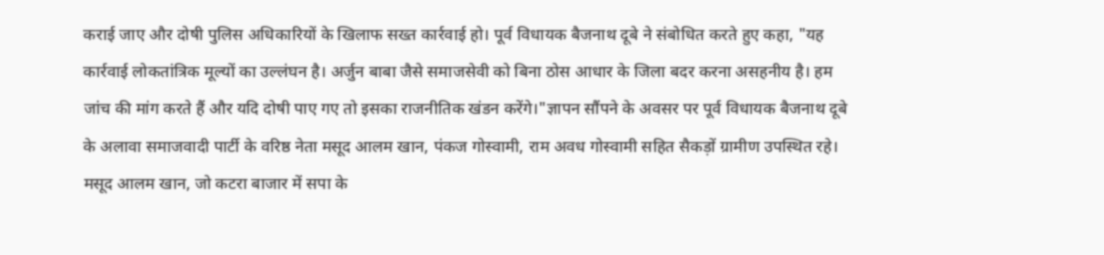कराई जाए और दोषी पुलिस अधिकारियों के खिलाफ सख्त कार्रवाई हो। पूर्व विधायक बैजनाथ दूबे ने संबोधित करते हुए कहा, "यह कार्रवाई लोकतांत्रिक मूल्यों का उल्लंघन है। अर्जुन बाबा जैसे समाजसेवी को बिना ठोस आधार के जिला बदर करना असहनीय है। हम जांच की मांग करते हैं और यदि दोषी पाए गए तो इसका राजनीतिक खंडन करेंगे।"ज्ञापन सौंपने के अवसर पर पूर्व विधायक बैजनाथ दूबे के अलावा समाजवादी पार्टी के वरिष्ठ नेता मसूद आलम खान, पंकज गोस्वामी, राम अवध गोस्वामी सहित सैकड़ों ग्रामीण उपस्थित रहे। मसूद आलम खान, जो कटरा बाजार में सपा के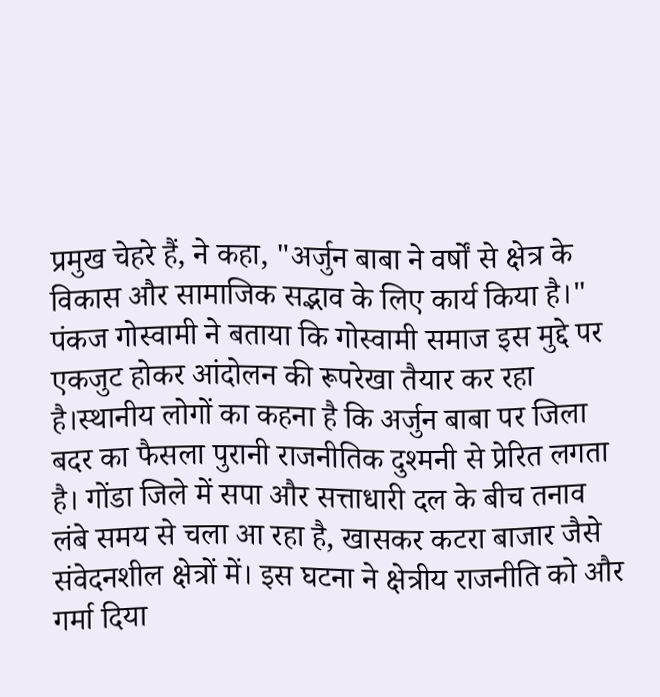प्रमुख चेहरे हैं, ने कहा, "अर्जुन बाबा ने वर्षों से क्षेत्र के विकास और सामाजिक सद्भाव के लिए कार्य किया है।" पंकज गोस्वामी ने बताया कि गोस्वामी समाज इस मुद्दे पर एकजुट होकर आंदोलन की रूपरेखा तैयार कर रहा है।स्थानीय लोगों का कहना है कि अर्जुन बाबा पर जिला बदर का फैसला पुरानी राजनीतिक दुश्मनी से प्रेरित लगता है। गोंडा जिले में सपा और सत्ताधारी दल के बीच तनाव लंबे समय से चला आ रहा है, खासकर कटरा बाजार जैसे संवेदनशील क्षेत्रों में। इस घटना ने क्षेत्रीय राजनीति को और गर्मा दिया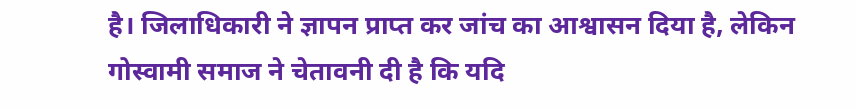है। जिलाधिकारी ने ज्ञापन प्राप्त कर जांच का आश्वासन दिया है, लेकिन गोस्वामी समाज ने चेतावनी दी है कि यदि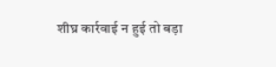शीघ्र कार्रवाई न हुई तो बड़ा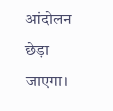आंदोलन छेड़ा जाएगा।